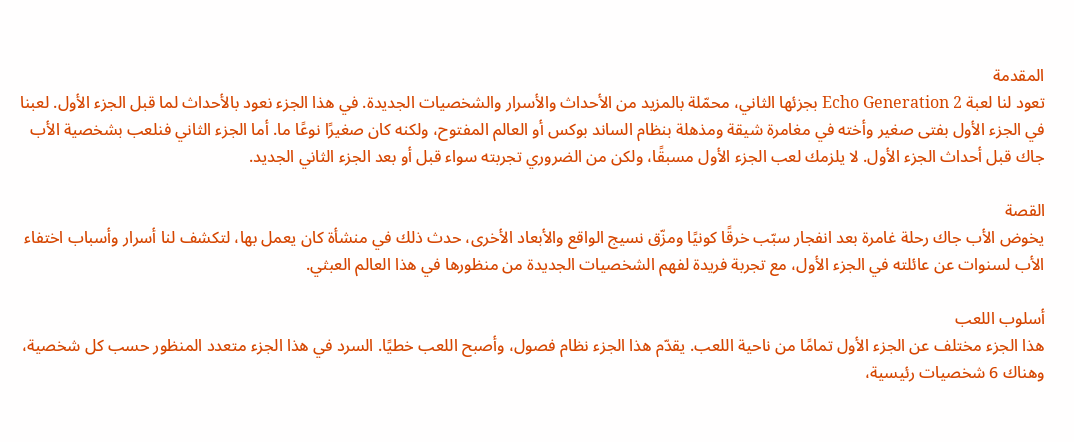المقدمة
تعود لنا لعبة Echo Generation 2 بجزئها الثاني، محمّلة بالمزيد من الأحداث والأسرار والشخصيات الجديدة. في هذا الجزء نعود بالأحداث لما قبل الجزء الأول. لعبنا في الجزء الأول بفتى صغير وأخته في مغامرة شيقة ومذهلة بنظام الساند بوكس أو العالم المفتوح، ولكنه كان صغيرًا نوعًا ما. أما الجزء الثاني فنلعب بشخصية الأب جاك قبل أحداث الجزء الأول. لا يلزمك لعب الجزء الأول مسبقًا، ولكن من الضروري تجربته سواء قبل أو بعد الجزء الثاني الجديد.

القصة
يخوض الأب جاك رحلة غامرة بعد انفجار سبّب خرقًا كونيًا ومزّق نسيج الواقع والأبعاد الأخرى، حدث ذلك في منشأة كان يعمل بها، لتكشف لنا أسرار وأسباب اختفاء الأب لسنوات عن عائلته في الجزء الأول، مع تجربة فريدة لفهم الشخصيات الجديدة من منظورها في هذا العالم العبثي.

أسلوب اللعب
هذا الجزء مختلف عن الجزء الأول تمامًا من ناحية اللعب. يقدّم هذا الجزء نظام فصول، وأصبح اللعب خطيًا. السرد في هذا الجزء متعدد المنظور حسب كل شخصية، وهناك 6 شخصيات رئيسية،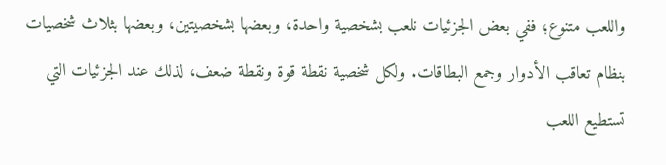واللعب متنوع؛ ففي بعض الجزئيات نلعب بشخصية واحدة، وبعضها بشخصيتين، وبعضها بثلاث شخصيات بنظام تعاقب الأدوار وجمع البطاقات. ولكل شخصية نقطة قوة ونقطة ضعف، لذلك عند الجزئيات التي تستطيع اللعب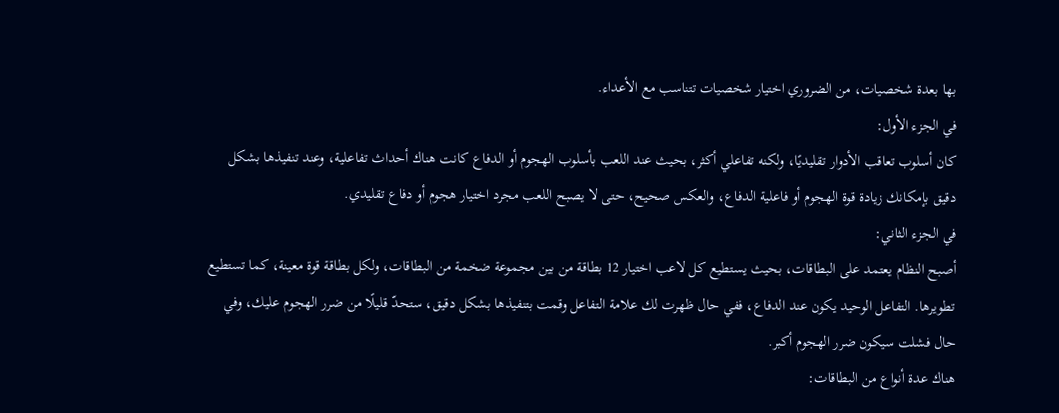بها بعدة شخصيات، من الضروري اختيار شخصيات تتناسب مع الأعداء.
في الجزء الأول:
كان أسلوب تعاقب الأدوار تقليديًا، ولكنه تفاعلي أكثر، بحيث عند اللعب بأسلوب الهجوم أو الدفاع كانت هناك أحداث تفاعلية، وعند تنفيذها بشكل دقيق بإمكانك زيادة قوة الهجوم أو فاعلية الدفاع، والعكس صحيح، حتى لا يصبح اللعب مجرد اختيار هجوم أو دفاع تقليدي.
في الجزء الثاني:
أصبح النظام يعتمد على البطاقات، بحيث يستطيع كل لاعب اختيار 12 بطاقة من بين مجموعة ضخمة من البطاقات، ولكل بطاقة قوة معينة، كما تستطيع تطويرها. التفاعل الوحيد يكون عند الدفاع، ففي حال ظهرت لك علامة التفاعل وقمت بتنفيذها بشكل دقيق، ستحدّ قليلًا من ضرر الهجوم عليك، وفي حال فشلت سيكون ضرر الهجوم أكبر.
هناك عدة أنواع من البطاقات: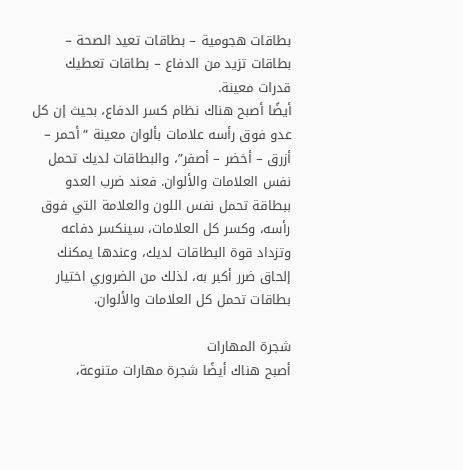بطاقات هجومية – بطاقات تعيد الصحة – بطاقات تزيد من الدفاع – بطاقات تعطيك قدرات معينة.
أيضًا أصبح هناك نظام كسر الدفاع، بحيث إن كل عدو فوق رأسه علامات بألوان معينة “أحمر – أزرق – أخضر – أصفر”، والبطاقات لديك تحمل نفس العلامات والألوان. فعند ضرب العدو ببطاقة تحمل نفس اللون والعلامة التي فوق رأسه، وكسر كل العلامات، سينكسر دفاعه وتزداد قوة البطاقات لديك، وعندها يمكنك إلحاق ضرر أكبر به، لذلك من الضروري اختيار بطاقات تحمل كل العلامات والألوان.

شجرة المهارات
أصبح هناك أيضًا شجرة مهارات متنوعة،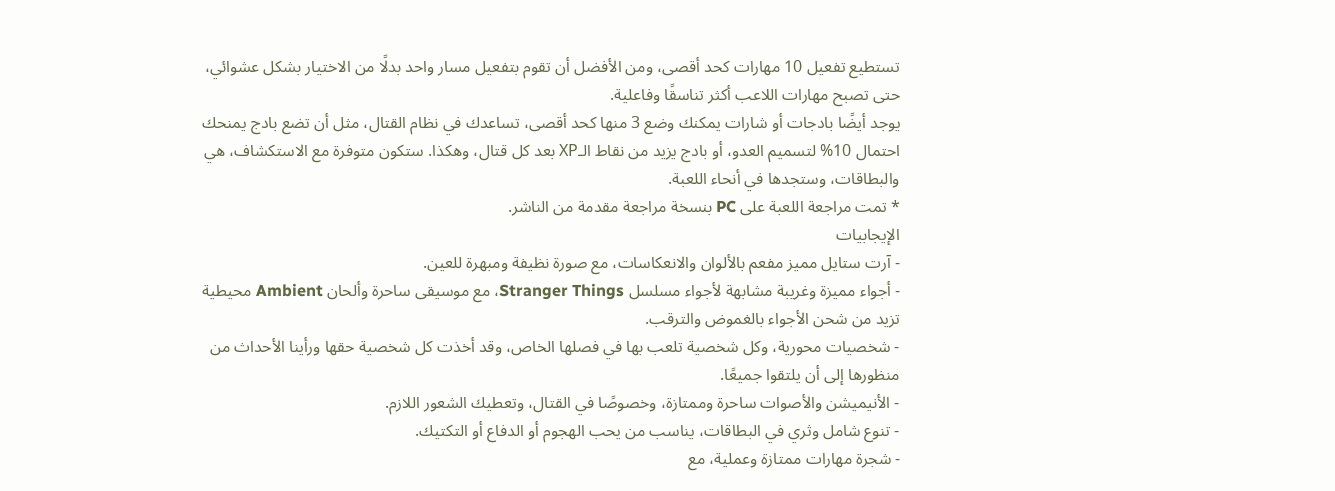تستطيع تفعيل 10 مهارات كحد أقصى، ومن الأفضل أن تقوم بتفعيل مسار واحد بدلًا من الاختيار بشكل عشوائي، حتى تصبح مهارات اللاعب أكثر تناسقًا وفاعلية.
يوجد أيضًا بادجات أو شارات يمكنك وضع 3 منها كحد أقصى، تساعدك في نظام القتال، مثل أن تضع بادج يمنحك احتمال 10% لتسميم العدو، أو بادج يزيد من نقاط الـXP بعد كل قتال، وهكذا. ستكون متوفرة مع الاستكشاف، هي والبطاقات، وستجدها في أنحاء اللعبة.
* تمت مراجعة اللعبة على PC بنسخة مراجعة مقدمة من الناشر.
الإيجابيات
- آرت ستايل مميز مفعم بالألوان والانعكاسات، مع صورة نظيفة ومبهرة للعين.
- أجواء مميزة وغريبة مشابهة لأجواء مسلسل Stranger Things، مع موسيقى ساحرة وألحان Ambient محيطية تزيد من شحن الأجواء بالغموض والترقب.
- شخصيات محورية، وكل شخصية تلعب بها في فصلها الخاص، وقد أخذت كل شخصية حقها ورأينا الأحداث من منظورها إلى أن يلتقوا جميعًا.
- الأنيميشن والأصوات ساحرة وممتازة، وخصوصًا في القتال، وتعطيك الشعور اللازم.
- تنوع شامل وثري في البطاقات، يناسب من يحب الهجوم أو الدفاع أو التكتيك.
- شجرة مهارات ممتازة وعملية، مع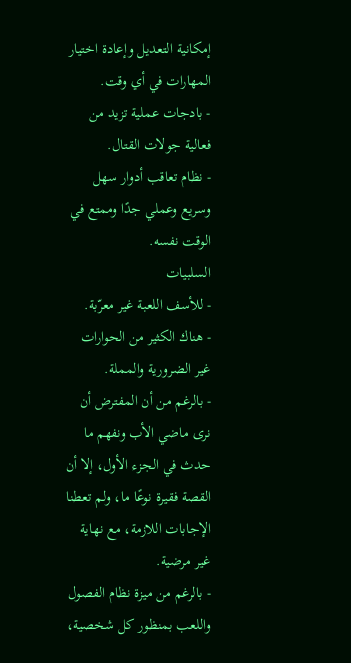إمكانية التعديل وإعادة اختيار المهارات في أي وقت.
- بادجات عملية تزيد من فعالية جولات القتال.
- نظام تعاقب أدوار سهل وسريع وعملي جدًا وممتع في الوقت نفسه.
السلبيات
- للأسف اللعبة غير معرّبة.
- هناك الكثير من الحوارات غير الضرورية والمملة.
- بالرغم من أن المفترض أن نرى ماضي الأب ونفهم ما حدث في الجزء الأول، إلا أن القصة فقيرة نوعًا ما، ولم تعطنا الإجابات اللازمة، مع نهاية غير مرضية.
- بالرغم من ميزة نظام الفصول واللعب بمنظور كل شخصية،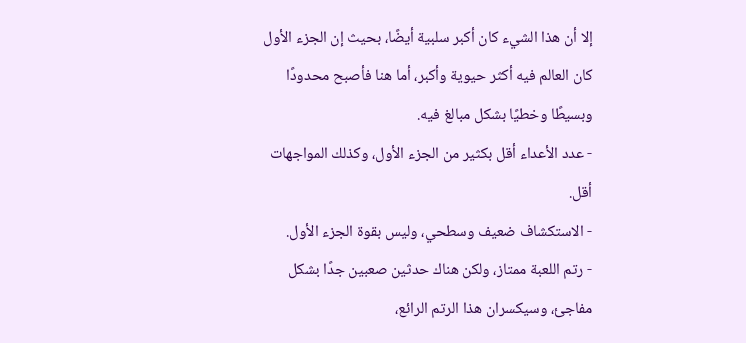إلا أن هذا الشيء كان أكبر سلبية أيضًا، بحيث إن الجزء الأول كان العالم فيه أكثر حيوية وأكبر، أما هنا فأصبح محدودًا وبسيطًا وخطيًا بشكل مبالغ فيه.
- عدد الأعداء أقل بكثير من الجزء الأول، وكذلك المواجهات أقل.
- الاستكشاف ضعيف وسطحي، وليس بقوة الجزء الأول.
- رتم اللعبة ممتاز، ولكن هناك حدثين صعبين جدًا بشكل مفاجئ، وسيكسران هذا الرتم الرائع،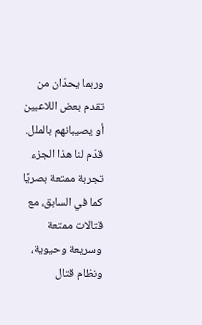وربما يحدّان من تقدم بعض اللاعبين أو يصيبانهم بالملل.
قدّم لنا هذا الجزء تجربة ممتعة بصريًا كما في السابق، مع قتالات ممتعة وسريعة وحيوية، ونظام قتال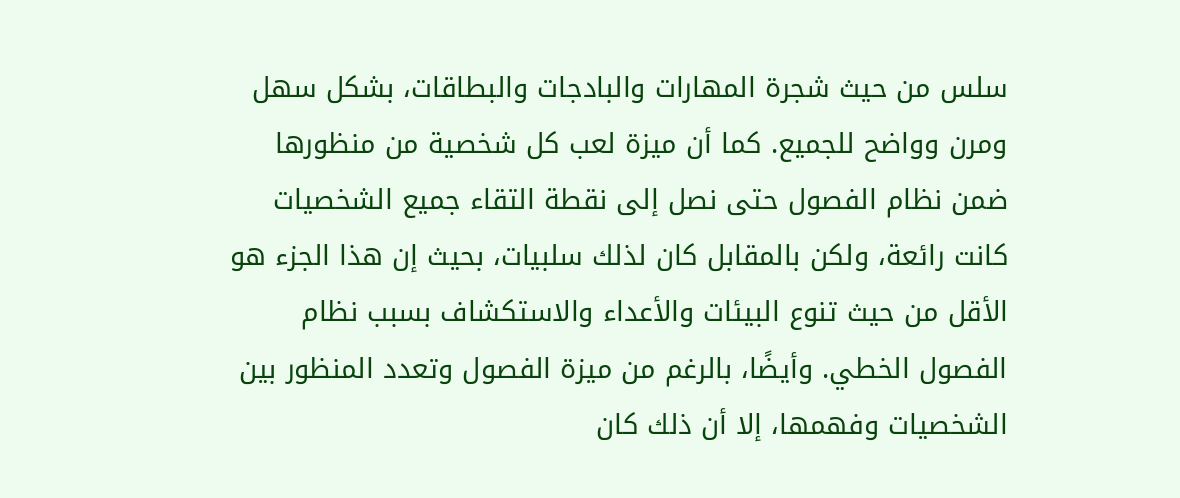سلس من حيث شجرة المهارات والبادجات والبطاقات، بشكل سهل ومرن وواضح للجميع. كما أن ميزة لعب كل شخصية من منظورها ضمن نظام الفصول حتى نصل إلى نقطة التقاء جميع الشخصيات كانت رائعة، ولكن بالمقابل كان لذلك سلبيات، بحيث إن هذا الجزء هو الأقل من حيث تنوع البيئات والأعداء والاستكشاف بسبب نظام الفصول الخطي. وأيضًا، بالرغم من ميزة الفصول وتعدد المنظور بين الشخصيات وفهمها، إلا أن ذلك كان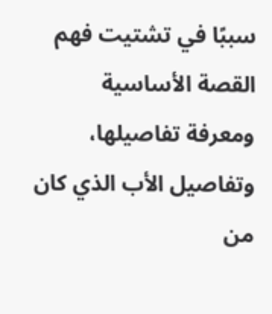سببًا في تشتيت فهم القصة الأساسية ومعرفة تفاصيلها، وتفاصيل الأب الذي كان من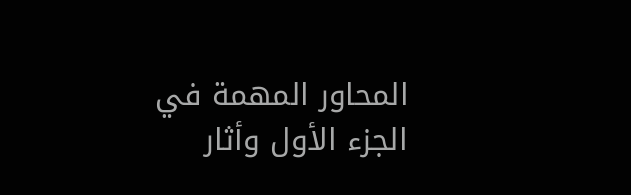المحاور المهمة في الجزء الأول وأثار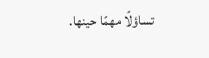تساؤلًا مهمًا حينها.